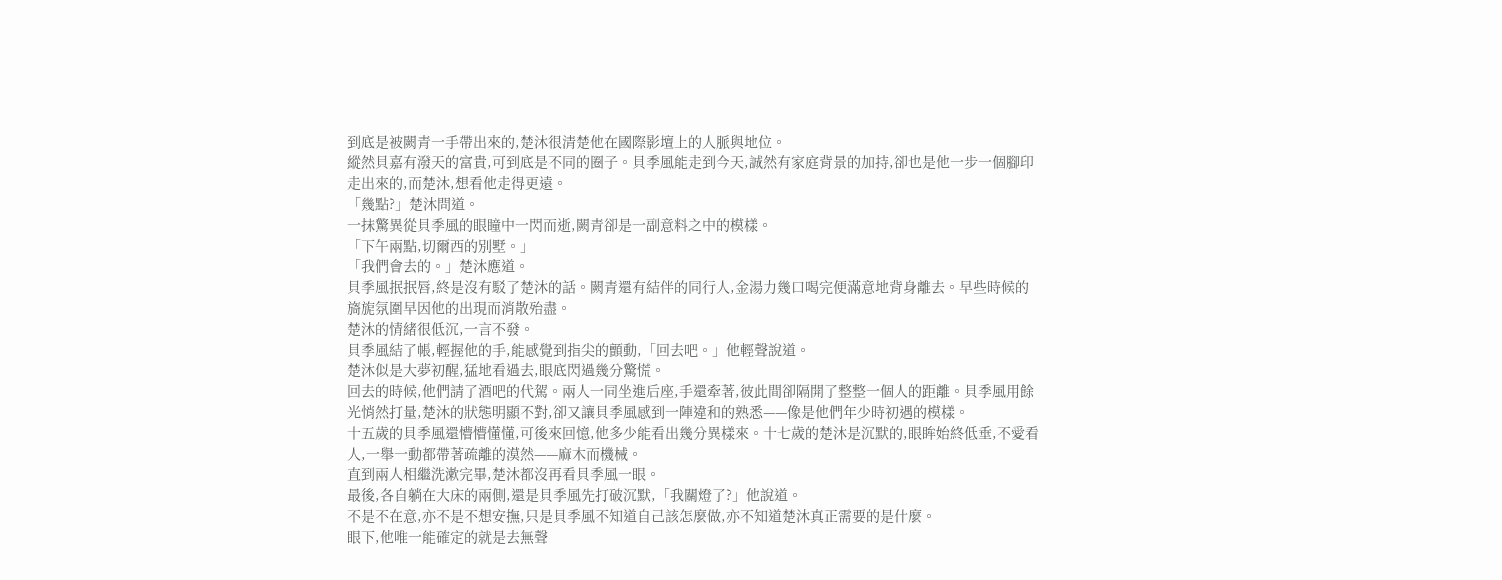到底是被闕青一手帶出來的,楚沐很清楚他在國際影壇上的人脈與地位。
縱然貝嘉有潑天的富貴,可到底是不同的圈子。貝季風能走到今天,誠然有家庭背景的加持,卻也是他一步一個腳印走出來的,而楚沐,想看他走得更遠。
「幾點?」楚沐問道。
一抹驚異從貝季風的眼瞳中一閃而逝,闕青卻是一副意料之中的模樣。
「下午兩點,切爾西的別墅。」
「我們會去的。」楚沐應道。
貝季風抿抿唇,終是沒有駁了楚沐的話。闕青還有結伴的同行人,金湯力幾口喝完便滿意地背身離去。早些時候的旖旎氛圍早因他的出現而消散殆盡。
楚沐的情緒很低沉,一言不發。
貝季風結了帳,輕握他的手,能感覺到指尖的顫動,「回去吧。」他輕聲說道。
楚沐似是大夢初醒,猛地看過去,眼底閃過幾分驚慌。
回去的時候,他們請了酒吧的代駕。兩人一同坐進后座,手還牽著,彼此間卻隔開了整整一個人的距離。貝季風用餘光悄然打量,楚沐的狀態明顯不對,卻又讓貝季風感到一陣違和的熟悉——像是他們年少時初遇的模樣。
十五歲的貝季風還懵懵懂懂,可後來回憶,他多少能看出幾分異樣來。十七歲的楚沐是沉默的,眼眸始終低垂,不愛看人,一舉一動都帶著疏離的漠然——麻木而機械。
直到兩人相繼洗漱完畢,楚沐都沒再看貝季風一眼。
最後,各自躺在大床的兩側,還是貝季風先打破沉默,「我關燈了?」他說道。
不是不在意,亦不是不想安撫,只是貝季風不知道自己該怎麼做,亦不知道楚沐真正需要的是什麼。
眼下,他唯一能確定的就是去無聲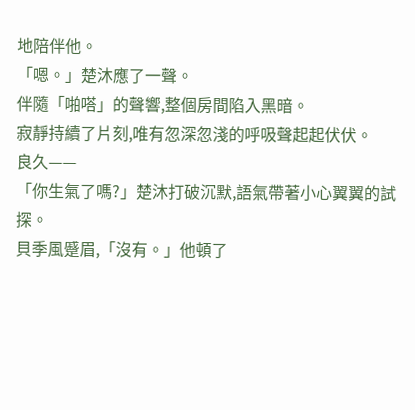地陪伴他。
「嗯。」楚沐應了一聲。
伴隨「啪嗒」的聲響,整個房間陷入黑暗。
寂靜持續了片刻,唯有忽深忽淺的呼吸聲起起伏伏。
良久——
「你生氣了嗎?」楚沐打破沉默,語氣帶著小心翼翼的試探。
貝季風蹙眉,「沒有。」他頓了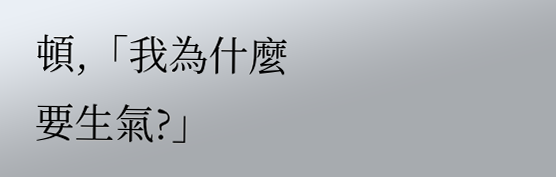頓,「我為什麼要生氣?」